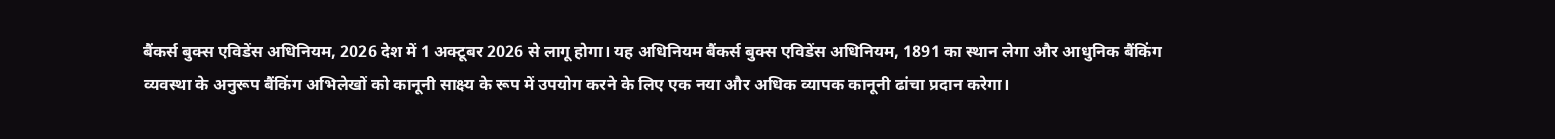बैंकर्स बुक्स एविडेंस अधिनियम, 2026 देश में 1 अक्टूबर 2026 से लागू होगा। यह अधिनियम बैंकर्स बुक्स एविडेंस अधिनियम, 1891 का स्थान लेगा और आधुनिक बैंकिंग व्यवस्था के अनुरूप बैंकिंग अभिलेखों को कानूनी साक्ष्य के रूप में उपयोग करने के लिए एक नया और अधिक व्यापक कानूनी ढांचा प्रदान करेगा।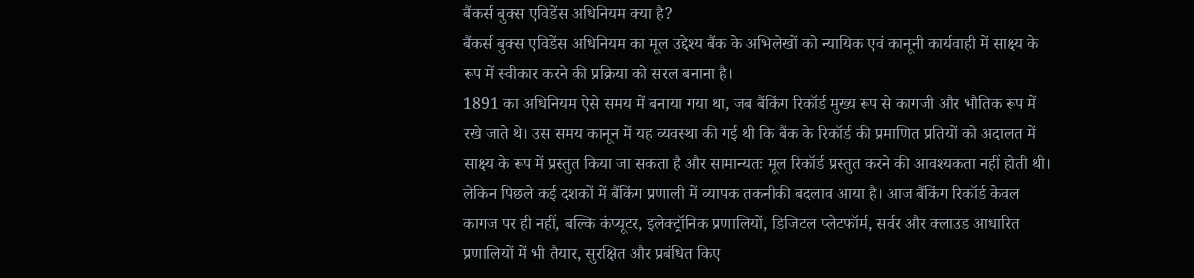बैंकर्स बुक्स एविडेंस अधिनियम क्या है?
बैंकर्स बुक्स एविडेंस अधिनियम का मूल उद्देश्य बैंक के अभिलेखों को न्यायिक एवं कानूनी कार्यवाही में साक्ष्य के रूप में स्वीकार करने की प्रक्रिया को सरल बनाना है।
1891 का अधिनियम ऐसे समय में बनाया गया था, जब बैंकिंग रिकॉर्ड मुख्य रूप से कागजी और भौतिक रूप में रखे जाते थे। उस समय कानून में यह व्यवस्था की गई थी कि बैंक के रिकॉर्ड की प्रमाणित प्रतियों को अदालत में साक्ष्य के रूप में प्रस्तुत किया जा सकता है और सामान्यतः मूल रिकॉर्ड प्रस्तुत करने की आवश्यकता नहीं होती थी।
लेकिन पिछले कई दशकों में बैंकिंग प्रणाली में व्यापक तकनीकी बदलाव आया है। आज बैंकिंग रिकॉर्ड केवल कागज पर ही नहीं, बल्कि कंप्यूटर, इलेक्ट्रॉनिक प्रणालियों, डिजिटल प्लेटफॉर्म, सर्वर और क्लाउड आधारित प्रणालियों में भी तैयार, सुरक्षित और प्रबंधित किए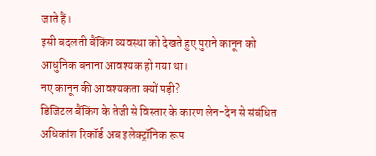जाते हैं।
इसी बदलती बैंकिंग व्यवस्था को देखते हुए पुराने कानून को आधुनिक बनाना आवश्यक हो गया था।
नए कानून की आवश्यकता क्यों पड़ी?
डिजिटल बैंकिंग के तेजी से विस्तार के कारण लेन-देन से संबंधित अधिकांश रिकॉर्ड अब इलेक्ट्रॉनिक रूप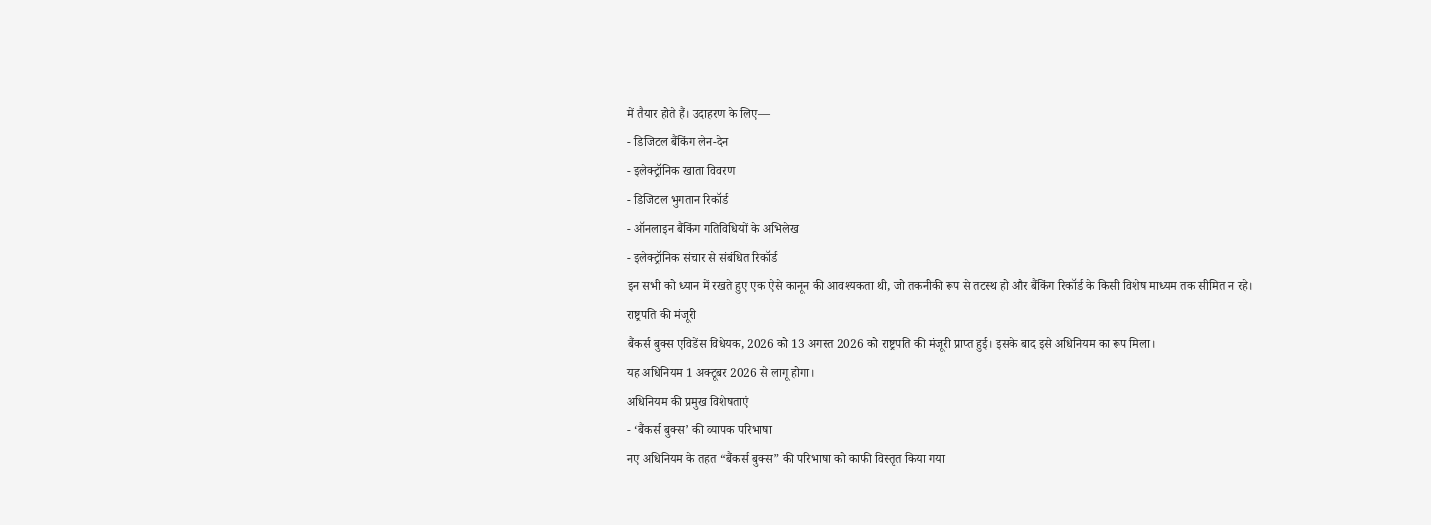में तैयार होते हैं। उदाहरण के लिए—
- डिजिटल बैंकिंग लेन-देन
- इलेक्ट्रॉनिक खाता विवरण
- डिजिटल भुगतान रिकॉर्ड
- ऑनलाइन बैंकिंग गतिविधियों के अभिलेख
- इलेक्ट्रॉनिक संचार से संबंधित रिकॉर्ड
इन सभी को ध्यान में रखते हुए एक ऐसे कानून की आवश्यकता थी, जो तकनीकी रूप से तटस्थ हो और बैंकिंग रिकॉर्ड के किसी विशेष माध्यम तक सीमित न रहे।
राष्ट्रपति की मंजूरी
बैंकर्स बुक्स एविडेंस विधेयक, 2026 को 13 अगस्त 2026 को राष्ट्रपति की मंजूरी प्राप्त हुई। इसके बाद इसे अधिनियम का रूप मिला।
यह अधिनियम 1 अक्टूबर 2026 से लागू होगा।
अधिनियम की प्रमुख विशेषताएं
- ‘बैंकर्स बुक्स’ की व्यापक परिभाषा
नए अधिनियम के तहत “बैंकर्स बुक्स” की परिभाषा को काफी विस्तृत किया गया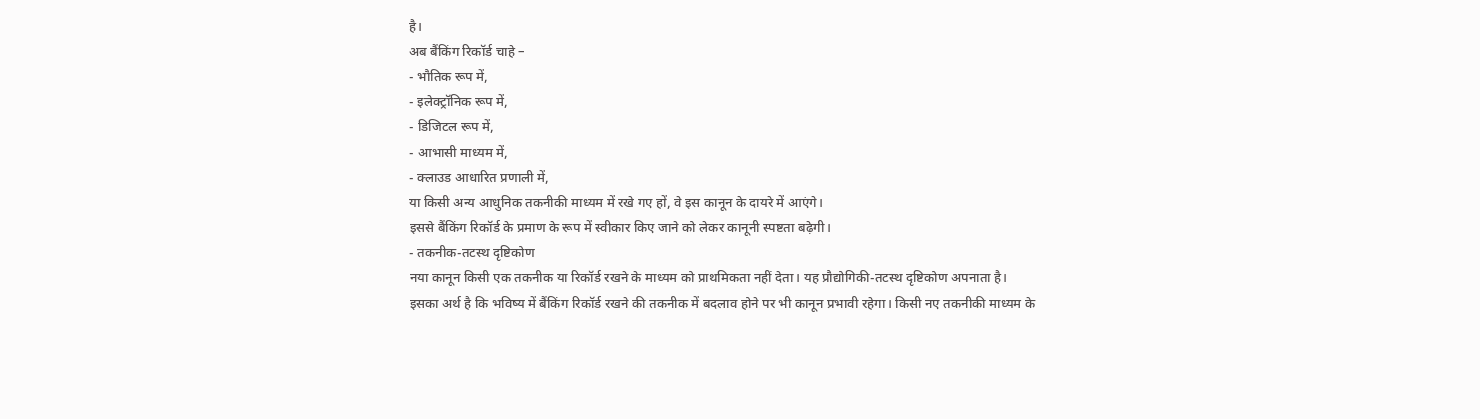है।
अब बैंकिंग रिकॉर्ड चाहे –
- भौतिक रूप में,
- इलेक्ट्रॉनिक रूप में,
- डिजिटल रूप में,
- आभासी माध्यम में,
- क्लाउड आधारित प्रणाली में,
या किसी अन्य आधुनिक तकनीकी माध्यम में रखे गए हों, वे इस कानून के दायरे में आएंगे।
इससे बैंकिंग रिकॉर्ड के प्रमाण के रूप में स्वीकार किए जाने को लेकर कानूनी स्पष्टता बढ़ेगी।
- तकनीक-तटस्थ दृष्टिकोण
नया कानून किसी एक तकनीक या रिकॉर्ड रखने के माध्यम को प्राथमिकता नहीं देता। यह प्रौद्योगिकी-तटस्थ दृष्टिकोण अपनाता है।
इसका अर्थ है कि भविष्य में बैंकिंग रिकॉर्ड रखने की तकनीक में बदलाव होने पर भी कानून प्रभावी रहेगा। किसी नए तकनीकी माध्यम के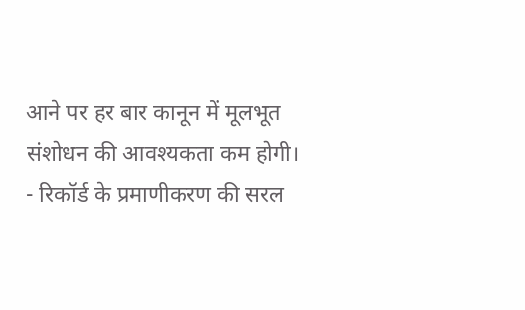आने पर हर बार कानून में मूलभूत संशोधन की आवश्यकता कम होगी।
- रिकॉर्ड के प्रमाणीकरण की सरल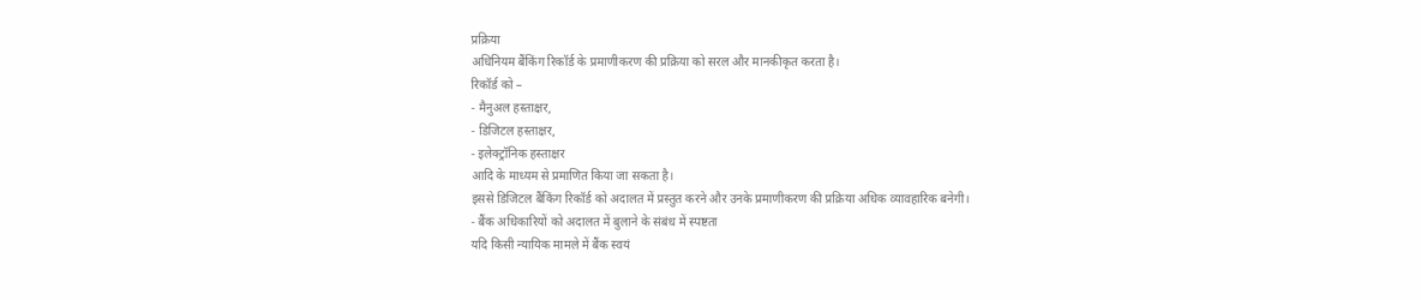प्रक्रिया
अधिनियम बैंकिंग रिकॉर्ड के प्रमाणीकरण की प्रक्रिया को सरल और मानकीकृत करता है।
रिकॉर्ड को –
- मैनुअल हस्ताक्षर,
- डिजिटल हस्ताक्षर,
- इलेक्ट्रॉनिक हस्ताक्षर
आदि के माध्यम से प्रमाणित किया जा सकता है।
इससे डिजिटल बैंकिंग रिकॉर्ड को अदालत में प्रस्तुत करने और उनके प्रमाणीकरण की प्रक्रिया अधिक व्यावहारिक बनेगी।
- बैंक अधिकारियों को अदालत में बुलाने के संबंध में स्पष्टता
यदि किसी न्यायिक मामले में बैंक स्वयं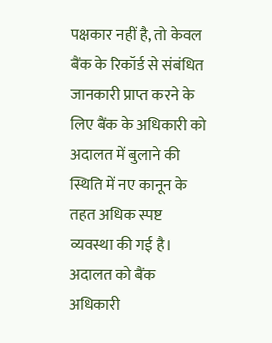पक्षकार नहीं है, तो केवल बैंक के रिकॉर्ड से संबंधित जानकारी प्राप्त करने के लिए बैंक के अधिकारी को अदालत में बुलाने की स्थिति में नए कानून के तहत अधिक स्पष्ट व्यवस्था की गई है।
अदालत को बैंक अधिकारी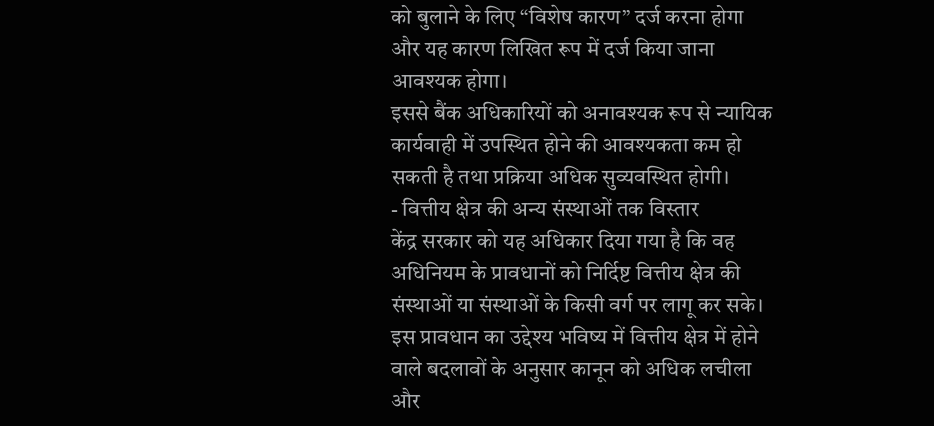को बुलाने के लिए “विशेष कारण” दर्ज करना होगा और यह कारण लिखित रूप में दर्ज किया जाना आवश्यक होगा।
इससे बैंक अधिकारियों को अनावश्यक रूप से न्यायिक कार्यवाही में उपस्थित होने की आवश्यकता कम हो सकती है तथा प्रक्रिया अधिक सुव्यवस्थित होगी।
- वित्तीय क्षेत्र की अन्य संस्थाओं तक विस्तार
केंद्र सरकार को यह अधिकार दिया गया है कि वह अधिनियम के प्रावधानों को निर्दिष्ट वित्तीय क्षेत्र की संस्थाओं या संस्थाओं के किसी वर्ग पर लागू कर सके।
इस प्रावधान का उद्देश्य भविष्य में वित्तीय क्षेत्र में होने वाले बदलावों के अनुसार कानून को अधिक लचीला और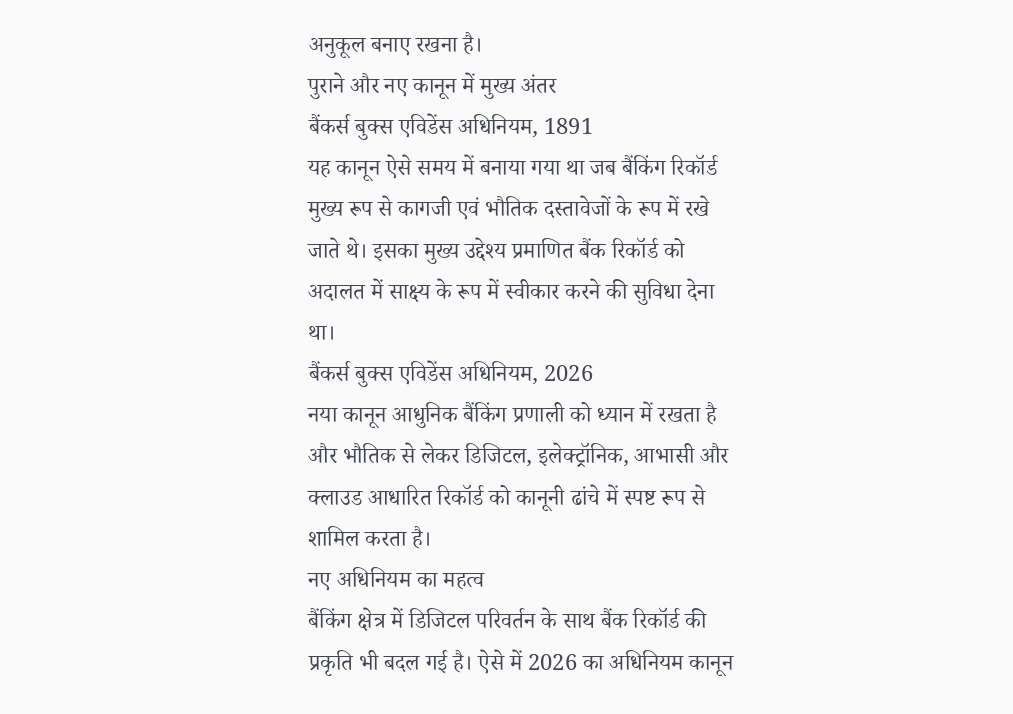अनुकूल बनाए रखना है।
पुराने और नए कानून में मुख्य अंतर
बैंकर्स बुक्स एविडेंस अधिनियम, 1891
यह कानून ऐसे समय में बनाया गया था जब बैंकिंग रिकॉर्ड मुख्य रूप से कागजी एवं भौतिक दस्तावेजों के रूप में रखे जाते थे। इसका मुख्य उद्देश्य प्रमाणित बैंक रिकॉर्ड को अदालत में साक्ष्य के रूप में स्वीकार करने की सुविधा देना था।
बैंकर्स बुक्स एविडेंस अधिनियम, 2026
नया कानून आधुनिक बैंकिंग प्रणाली को ध्यान में रखता है और भौतिक से लेकर डिजिटल, इलेक्ट्रॉनिक, आभासी और क्लाउड आधारित रिकॉर्ड को कानूनी ढांचे में स्पष्ट रूप से शामिल करता है।
नए अधिनियम का महत्व
बैंकिंग क्षेत्र में डिजिटल परिवर्तन के साथ बैंक रिकॉर्ड की प्रकृति भी बदल गई है। ऐसे में 2026 का अधिनियम कानून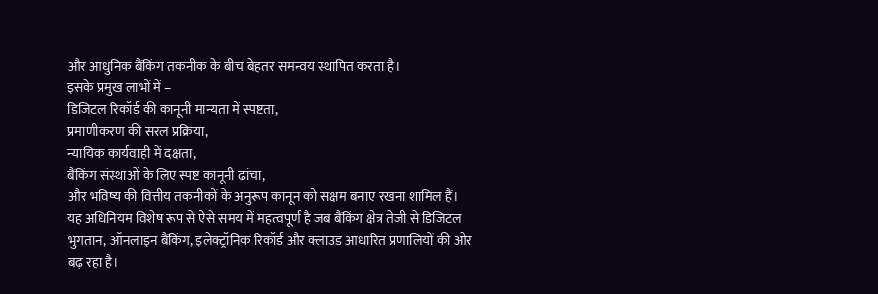और आधुनिक बैंकिंग तकनीक के बीच बेहतर समन्वय स्थापित करता है।
इसके प्रमुख लाभों में –
डिजिटल रिकॉर्ड की कानूनी मान्यता में स्पष्टता,
प्रमाणीकरण की सरल प्रक्रिया,
न्यायिक कार्यवाही में दक्षता,
बैंकिंग संस्थाओं के लिए स्पष्ट कानूनी ढांचा,
और भविष्य की वित्तीय तकनीकों के अनुरूप कानून को सक्षम बनाए रखना शामिल हैं।
यह अधिनियम विशेष रूप से ऐसे समय में महत्वपूर्ण है जब बैंकिंग क्षेत्र तेजी से डिजिटल भुगतान, ऑनलाइन बैंकिंग, इलेक्ट्रॉनिक रिकॉर्ड और क्लाउड आधारित प्रणालियों की ओर बढ़ रहा है।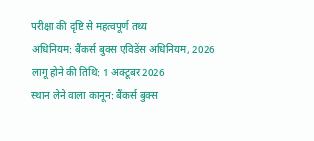परीक्षा की दृष्टि से महत्वपूर्ण तथ्य
अधिनियम: बैंकर्स बुक्स एविडेंस अधिनियम, 2026
लागू होने की तिथि: 1 अक्टूबर 2026
स्थान लेने वाला कानून: बैंकर्स बुक्स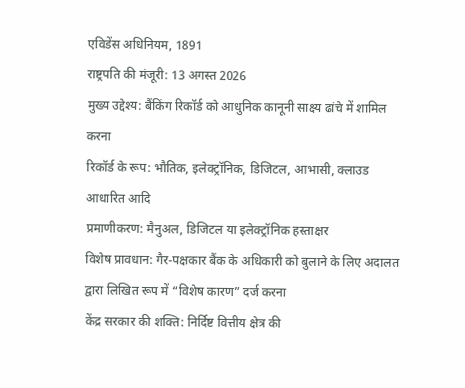एविडेंस अधिनियम, 1891
राष्ट्रपति की मंजूरी: 13 अगस्त 2026
मुख्य उद्देश्य: बैंकिंग रिकॉर्ड को आधुनिक कानूनी साक्ष्य ढांचे में शामिल करना
रिकॉर्ड के रूप: भौतिक, इलेक्ट्रॉनिक, डिजिटल, आभासी, क्लाउड आधारित आदि
प्रमाणीकरण: मैनुअल, डिजिटल या इलेक्ट्रॉनिक हस्ताक्षर
विशेष प्रावधान: गैर-पक्षकार बैंक के अधिकारी को बुलाने के लिए अदालत द्वारा लिखित रूप में “विशेष कारण” दर्ज करना
केंद्र सरकार की शक्ति: निर्दिष्ट वित्तीय क्षेत्र की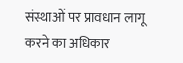संस्थाओं पर प्रावधान लागू करने का अधिकार